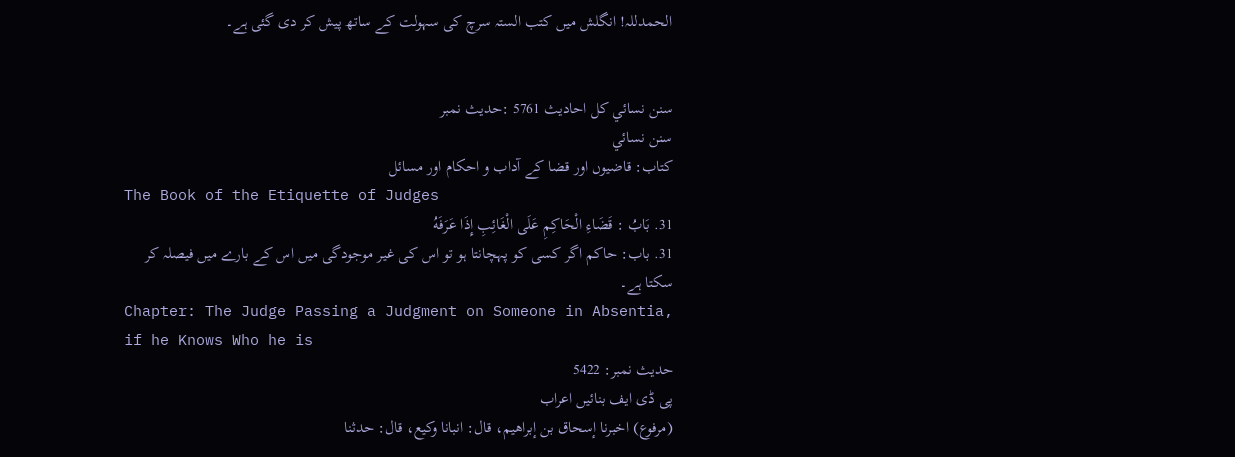الحمدللہ! انگلش میں کتب الستہ سرچ کی سہولت کے ساتھ پیش کر دی گئی ہے۔


سنن نسائي کل احادیث 5761 :حدیث نمبر
سنن نسائي
کتاب: قاضیوں اور قضا کے آداب و احکام اور مسائل
The Book of the Etiquette of Judges
31. بَابُ : قَضَاءِ الْحَاكِمِ عَلَى الْغَائِبِ إِذَا عَرَفَهُ
31. باب: حاکم اگر کسی کو پہچانتا ہو تو اس کی غیر موجودگی میں اس کے بارے میں فیصلہ کر سکتا ہے۔
Chapter: The Judge Passing a Judgment on Someone in Absentia, if he Knows Who he is
حدیث نمبر: 5422
پی ڈی ایف بنائیں اعراب
(مرفوع) اخبرنا إسحاق بن إبراهيم، قال: انبانا وكيع، قال: حدثنا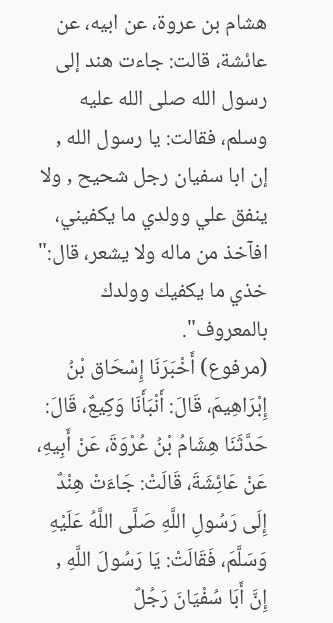هشام بن عروة، عن ابيه، عن عائشة، قالت: جاءت هند إلى رسول الله صلى الله عليه وسلم، فقالت: يا رسول الله , إن ابا سفيان رجل شحيح , ولا ينفق علي وولدي ما يكفيني، افآخذ من ماله ولا يشعر، قال:" خذي ما يكفيك وولدك بالمعروف".
(مرفوع) أَخْبَرَنَا إِسْحَاق بْنُ إِبْرَاهِيمَ، قَالَ: أَنْبَأَنَا وَكِيعٌ، قَالَ: حَدَّثَنَا هِشَامُ بْنُ عُرْوَةَ، عَنْ أَبِيهِ، عَنْ عَائِشَةَ، قَالَتْ: جَاءَتْ هِنْدٌ إِلَى رَسُولِ اللَّهِ صَلَّى اللَّهُ عَلَيْهِ وَسَلَّمَ، فَقَالَتْ: يَا رَسُولَ اللَّهِ , إِنَّ أَبَا سُفْيَانَ رَجُلٌ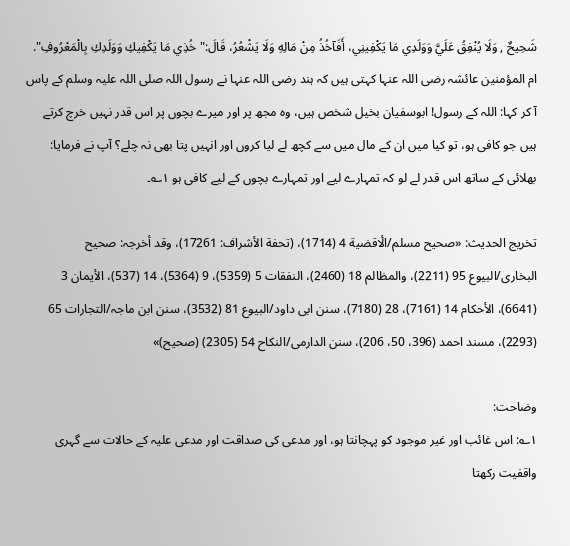شَحِيحٌ , وَلَا يُنْفِقُ عَلَيَّ وَوَلَدِي مَا يَكْفِينِي، أَفَآخُذُ مِنْ مَالِهِ وَلَا يَشْعُرُ، قَالَ:" خُذِي مَا يَكْفِيكِ وَوَلَدِكِ بِالْمَعْرُوفِ".
ام المؤمنین عائشہ رضی اللہ عنہا کہتی ہیں کہ ہند رضی اللہ عنہا نے رسول اللہ صلی اللہ علیہ وسلم کے پاس آ کر کہا: اللہ کے رسول! ابوسفیان بخیل شخص ہیں، وہ مجھ پر اور میرے بچوں پر اس قدر نہیں خرچ کرتے ہیں جو کافی ہو، تو کیا میں ان کے مال میں سے کچھ لے لیا کروں اور انہیں پتا بھی نہ چلے؟ آپ نے فرمایا: بھلائی کے ساتھ اس قدر لے لو کہ تمہارے لیے اور تمہارے بچوں کے لیے کافی ہو ۱؎۔

تخریج الحدیث: «صحیح مسلم/الٔاقضیة 4 (1714)، (تحفة الأشراف: 17261)، وقد أخرجہ: صحیح البخاری/البیوع 95 (2211)، والمظالم 18 (2460)، النفقات 5 (5359)، 9 (5364)، 14 (537)، الأیمان 3 (6641)، الأحکام 14 (7161)، 28 (7180)، سنن ابی داود/البیوع 81 (3532)، سنن ابن ماجہ/التجارات 65 (2293)، مسند احمد (396، 50، 206)، سنن الدارمی/النکاح 54 (2305) (صحیح)»

وضاحت:
۱؎: اس غائب اور غیر موجود کو پہچانتا ہو، اور مدعی کی صداقت اور مدعی علیہ کے حالات سے گہری واقفیت رکھتا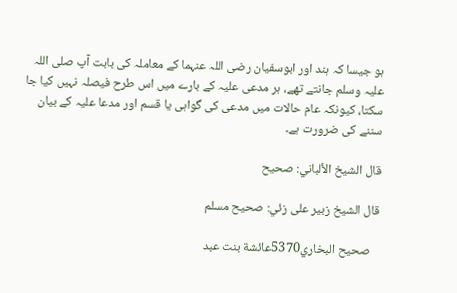ہو جیسا کہ ہند اور ابوسفیان رضی اللہ عنہما کے معاملہ کی بابت آپ صلی اللہ علیہ وسلم جانتے تھے، ہر مدعی علیہ کے بارے میں اس طرح فیصلہ نہیں کیا جا سکتا، کیونکہ عام حالات میں مدعی کی گواہی یا قسم اور مدعا علیہ کے بیان سننے کی ضرورت ہے۔

قال الشيخ الألباني: صحيح

قال الشيخ زبير على زئي: صحيح مسلم

   صحيح البخاري5370عائشة بنت عبد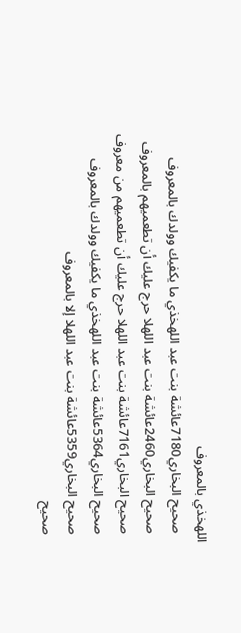اللهخذي بالمعروف
   صحيح البخاري7180عائشة بنت عبد اللهخذي ما يكفيك وولدك بالمعروف
   صحيح البخاري2460عائشة بنت عبد اللهلا حرج عليك أن تطعميهم بالمعروف
   صحيح البخاري7161عائشة بنت عبد اللهلا حرج عليك أن تطعميهم من معروف
   صحيح البخاري5364عائشة بنت عبد اللهخذي ما يكفيك وولدك بالمعروف
   صحيح البخاري5359عائشة بنت عبد اللهلا إلا بالمعروف
   صحيح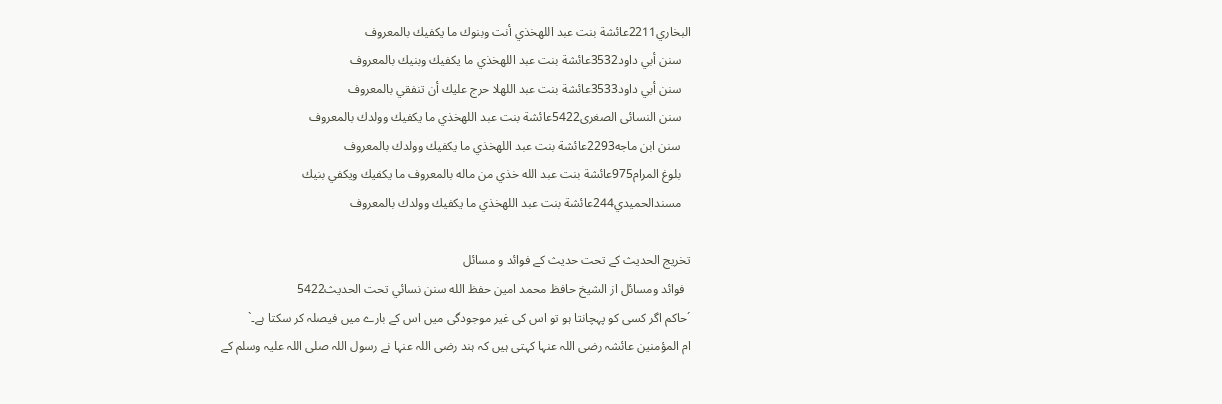البخاري2211عائشة بنت عبد اللهخذي أنت وبنوك ما يكفيك بالمعروف
   سنن أبي داود3532عائشة بنت عبد اللهخذي ما يكفيك وبنيك بالمعروف
   سنن أبي داود3533عائشة بنت عبد اللهلا حرج عليك أن تنفقي بالمعروف
   سنن النسائى الصغرى5422عائشة بنت عبد اللهخذي ما يكفيك وولدك بالمعروف
   سنن ابن ماجه2293عائشة بنت عبد اللهخذي ما يكفيك وولدك بالمعروف
   بلوغ المرام975عائشة بنت عبد الله خذي من ماله بالمعروف ما يكفيك ويكفي بنيك
   مسندالحميدي244عائشة بنت عبد اللهخذي ما يكفيك وولدك بالمعروف

تخریج الحدیث کے تحت حدیث کے فوائد و مسائل
  فوائد ومسائل از الشيخ حافظ محمد امين حفظ الله سنن نسائي تحت الحديث5422
´حاکم اگر کسی کو پہچانتا ہو تو اس کی غیر موجودگی میں اس کے بارے میں فیصلہ کر سکتا ہے۔`
ام المؤمنین عائشہ رضی اللہ عنہا کہتی ہیں کہ ہند رضی اللہ عنہا نے رسول اللہ صلی اللہ علیہ وسلم کے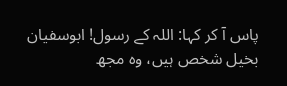پاس آ کر کہا: اللہ کے رسول! ابوسفیان بخیل شخص ہیں، وہ مجھ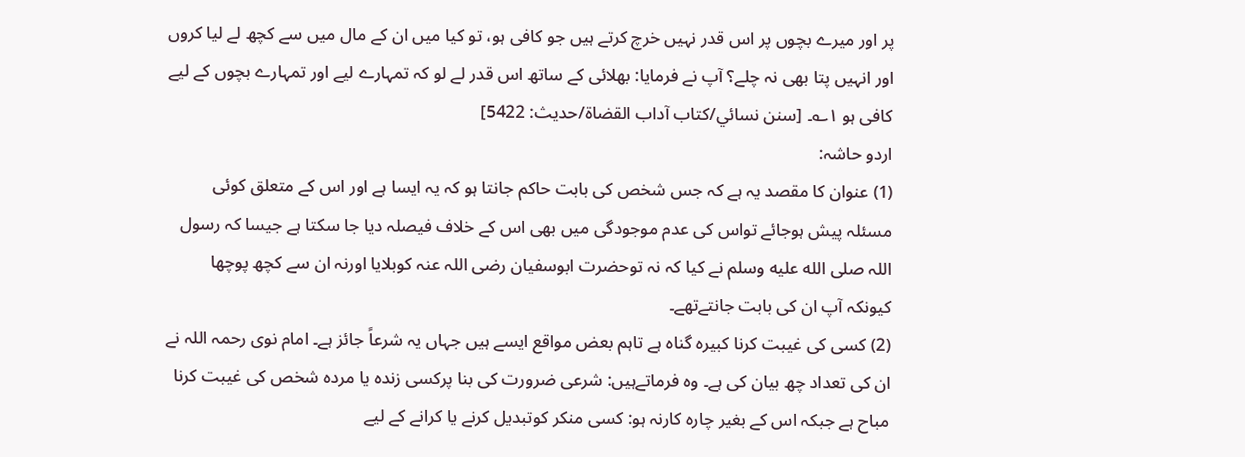پر اور میرے بچوں پر اس قدر نہیں خرچ کرتے ہیں جو کافی ہو، تو کیا میں ان کے مال میں سے کچھ لے لیا کروں اور انہیں پتا بھی نہ چلے؟ آپ نے فرمایا: بھلائی کے ساتھ اس قدر لے لو کہ تمہارے لیے اور تمہارے بچوں کے لیے کافی ہو ۱؎۔ [سنن نسائي/كتاب آداب القضاة/حدیث: 5422]
اردو حاشہ:
(1) عنوان کا مقصد یہ ہے کہ جس شخص کی بابت حاکم جانتا ہو کہ یہ ایسا ہے اور اس کے متعلق کوئی مسئلہ پیش ہوجائے تواس کی عدم موجودگی میں بھی اس کے خلاف فیصلہ دیا جا سکتا ہے جیسا کہ رسول اللہ صلى الله عليه وسلم نے کیا کہ نہ توحضرت ابوسفیان رضی اللہ عنہ کوبلایا اورنہ ان سے کچھ پوچھا کیونکہ آپ ان کی بابت جانتےتھے۔
(2) کسی کی غیبت کرنا کبیرہ گناہ ہے تاہم بعض مواقع ایسے ہیں جہاں یہ شرعاً جائز ہے۔ امام نوی رحمہ اللہ نے ان کی تعداد چھ بیان کی ہے۔ وہ فرماتےہیں: شرعی ضرورت کی بنا پرکسی زندہ یا مردہ شخص کی غیبت کرنا مباح ہے جبکہ اس کے بغیر چارہ کارنہ ہو: کسی منکر کوتبدیل کرنے یا کرانے کے لیے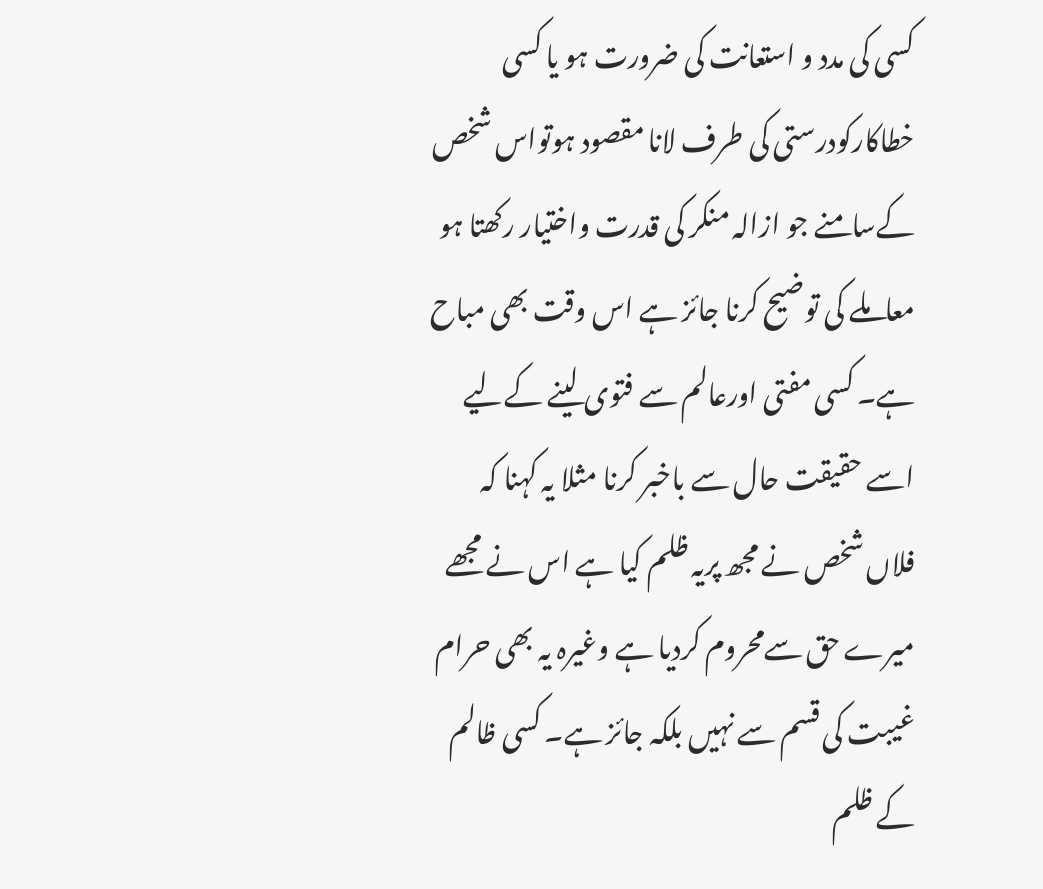کسی کی مدد و استعانت کی ضرورت ہو یا کسی خطاکارکودرستی کی طرف لانا مقصود ہوتواس شخص کےسامنے جو ازالہ منکر کی قدرت واختیار رکھتا ہو معاملے کی توضیح کرنا جائز ہے اس وقت بھی مباح ہے۔ کسی مفتی اورعالم سے فتوی لینے کےلیے اسے حقیقت حال سے باخبر کرنا مثلا یہ کہنا کہ فلاں شخص نے مجھ پریہ ظلم کیا ہے اس نے مجھے میرے حق سےمحروم کردیا ہے وغیرہ یہ بھی حرام غیبت کی قسم سے نہیں بلکہ جائز ہے۔ کسی ظالم کے ظلم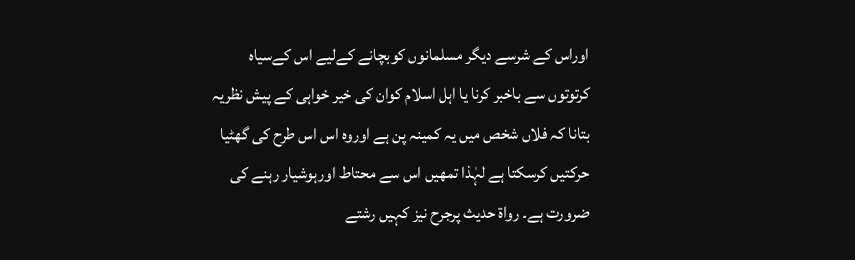اوراس کے شرسے دیگر مسلمانوں کوبچانے کےلیے اس کےسیاہ کرتوتوں سے باخبر کرنا یا اہل اسلام کوان کی خیر خواہی کے پیش نظریہ بتانا کہ فلاں شخص میں یہ کمینہ پن ہے اوروہ اس اس طرح کی گھٹیا حرکتیں کرسکتا ہے لہٰذا تمھیں اس سے محتاط اورہوشیار رہنے کی ضرورت ہے۔ رواۃ حدیث پرجرح نیز کہیں رشتے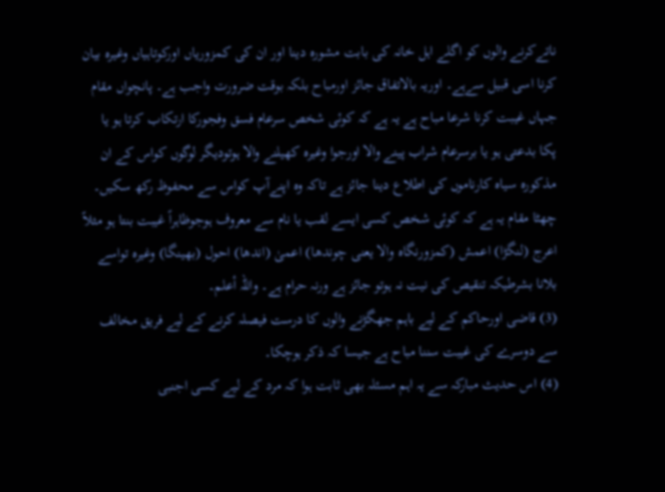ناتےکرنے والوں کو اگلے اہل خانہ کی بابت مشورہ دینا اور ان کی کمزوریاں اورکوتاہیاں وغیرہ بیان کرنا اسی قبیل سےہے۔ اوریہ بالاتفاق جائز اورمباح بلکہ بوقت ضرورت واجب ہے۔ پانچواں مقام جہاں غیبت کرنا شرعا مباح ہے یہ ہے کہ کوئی شخص سرعام فسق وفجورکا ارتکاب کرتا ہو یا پکا بدعتی ہو یا برسرعام شراب پینے والا اورجوا وغیرہ کھیلنے والا ہوتودیگر لوگوں کواس کے ان مذکورہ سیاہ کارناموں کی اطلاع دینا جائز ہے تاکہ وہ اپنےآپ کواس سے محفوظ رکھ سکیں۔ چھٹا مقام یہ ہے کہ کوئی شخص کسی ایسے لقب یا نام سے معروف ہوجوظاہراً غیبت بنتا ہو مثلاً اعرج (لنگڑا) اعمش (کمزورنگاہ والا یعنی چوندھا) اعمیٰ (اندھا) احول (بھینگا) وغیرہ تواسے بلانا بشرطیکہ تنقیص کی نیت نہ ہوتو جائز ہے ورنہ حرام ہے۔ واللہ أعلم۔
(3) قاضی اورحاکم کے لیے باہم جھگڑنے والوں کا درست فیصلہ کرنے کے لیے فریق مخالف سے دوسرے کی غیبت سننا مباح ہے جیسا کہ ذکر ہوچکا۔
(4) اس حدیث مبارکہ سے یہ اہم مسئلہ بھی ثابت ہوا کہ مرد کے لیے کسی اجنبی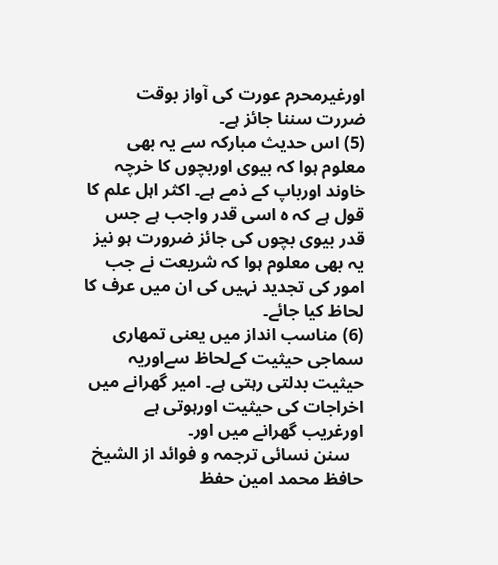اورغیرمحرم عورت کی آواز بوقت ضررت سننا جائز ہے۔
(5) اس حدیث مبارکہ سے یہ بھی معلوم ہوا کہ بیوی اوربچوں کا خرچہ خاوند اورباپ کے ذمے ہے۔ اکثر اہل علم کا قول ہے کہ ہ اسی قدر واجب ہے جس قدر بیوی بچوں کی جائز ضرورت ہو نیز یہ بھی معلوم ہوا کہ شریعت نے جب امور کی تجدید نہیں کی ان میں عرف کا لحاظ کیا جائے۔
(6) مناسب انداز میں یعنی تمھاری سماجی حیثیت کےلحاظ سےاوریہ حیثیت بدلتی رہتی ہے۔ امیر گھرانے میں اخراجات کی حیثیت اورہوتی ہے اورغریب گھرانے میں اور۔
   سنن نسائی ترجمہ و فوائد از الشیخ حافظ محمد امین حفظ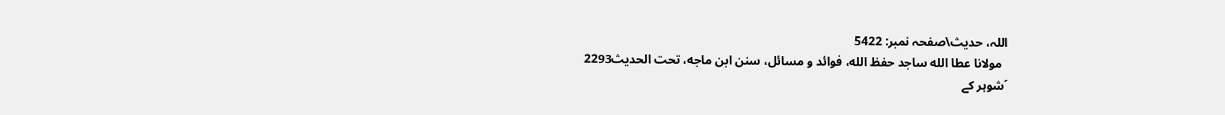اللہ، حدیث\صفحہ نمبر: 5422
  مولانا عطا الله ساجد حفظ الله، فوائد و مسائل، سنن ابن ماجه، تحت الحديث2293
´شوہر کے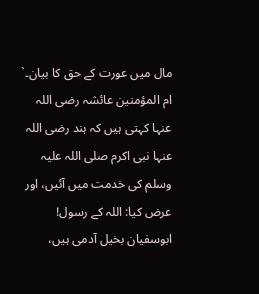مال میں عورت کے حق کا بیان۔`
ام المؤمنین عائشہ رضی اللہ عنہا کہتی ہیں کہ ہند رضی اللہ عنہا نبی اکرم صلی اللہ علیہ وسلم کی خدمت میں آئیں، اور عرض کیا: اللہ کے رسول! ابوسفیان بخیل آدمی ہیں،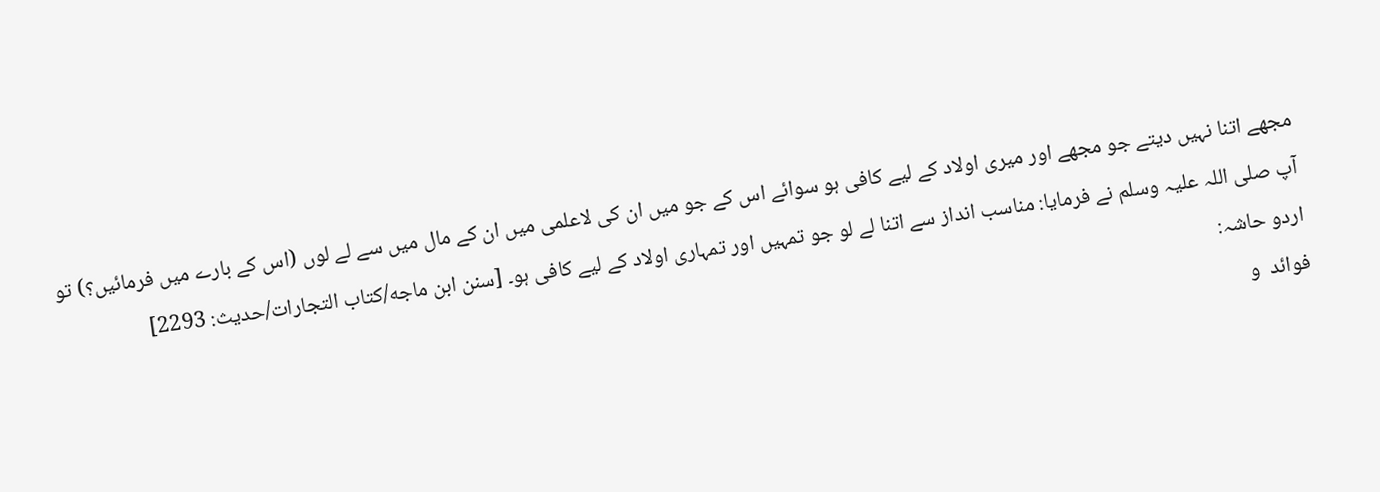مجھے اتنا نہیں دیتے جو مجھے اور میری اولاد کے لیے کافی ہو سوائے اس کے جو میں ان کی لاعلمی میں ان کے مال میں سے لے لوں (اس کے بارے میں فرمائیں؟) تو آپ صلی اللہ علیہ وسلم نے فرمایا: مناسب انداز سے اتنا لے لو جو تمہیں اور تمہاری اولاد کے لیے کافی ہو۔ [سنن ابن ماجه/كتاب التجارات/حدیث: 2293]
اردو حاشہ:
فوائد  و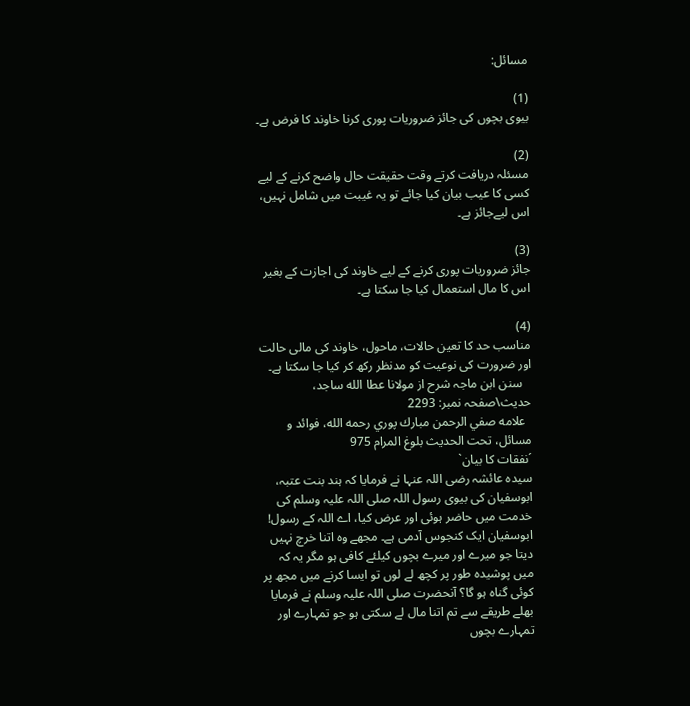مسائل:

(1)
بیوی بچوں کی جائز ضروریات پوری کرنا خاوند کا فرض ہے۔

(2)
مسئلہ دریافت کرتے وقت حقیقت حال واضح کرنے کے لیے کسی کا عیب بیان کیا جائے تو یہ غیبت میں شامل نہیں، اس لیےجائز ہے۔

(3)
جائز ضروریات پوری کرنے کے لیے خاوند کی اجازت کے بغیر اس کا مال استعمال کیا جا سکتا ہے۔

(4)
مناسب حد کا تعین حالات، ماحول، خاوند کی مالی حالت اور ضرورت کی نوعیت کو مدنظر رکھ کر کیا جا سکتا ہے۔
   سنن ابن ماجہ شرح از مولانا عطا الله ساجد، حدیث\صفحہ نمبر: 2293
  علامه صفي الرحمن مبارك پوري رحمه الله، فوائد و مسائل، تحت الحديث بلوغ المرام 975
´نفقات کا بیان`
سیدہ عائشہ رضی اللہ عنہا نے فرمایا کہ ہند بنت عتبہ، ابوسفیان کی بیوی رسول اللہ صلی اللہ علیہ وسلم کی خدمت میں حاضر ہوئی اور عرض کیا، اے اللہ کے رسول! ابوسفیان ایک کنجوس آدمی ہے۔ مجھے وہ اتنا خرچ نہیں دیتا جو میرے اور میرے بچوں کیلئے کافی ہو مگر یہ کہ میں پوشیدہ طور پر کچھ لے لوں تو ایسا کرنے میں مجھ پر کوئی گناہ ہو گا؟ آنحضرت صلی اللہ علیہ وسلم نے فرمایا بھلے طریقے سے تم اتنا مال لے سکتی ہو جو تمہارے اور تمہارے بچوں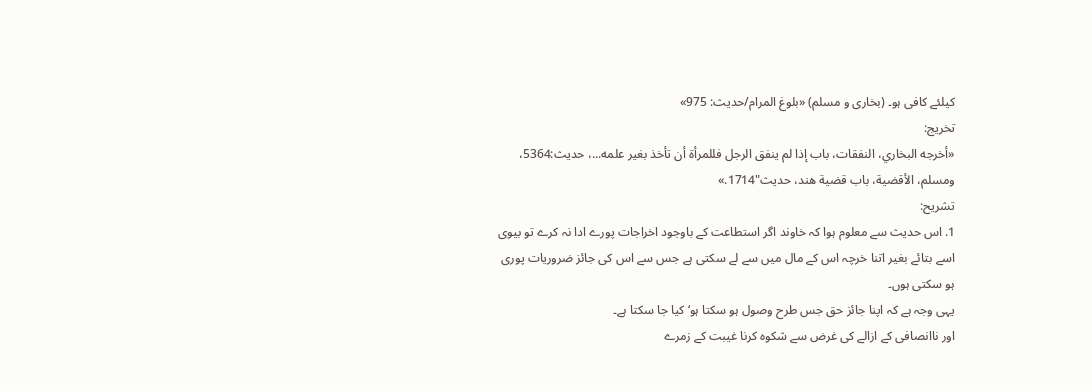کیلئے کافی ہو۔ (بخاری و مسلم) «بلوغ المرام/حدیث: 975»
تخریج:
«أخرجه البخاري، النفقات، باب إذا لم ينفق الرجل فللمرأة أن تأخذ بغير علمه...، حديث:5364، ومسلم، الأقضية، باب قضية هند، حديث"1714.»
تشریح:
1. اس حدیث سے معلوم ہوا کہ خاوند اگر استطاعت کے باوجود اخراجات پورے ادا نہ کرے تو بیوی اسے بتائے بغیر اتنا خرچہ اس کے مال میں سے لے سکتی ہے جس سے اس کی جائز ضروریات پوری ہو سکتی ہوں۔
یہی وجہ ہے کہ اپنا جائز حق جس طرح وصول ہو سکتا ہو‘ کیا جا سکتا ہے۔
اور ناانصافی کے ازالے کی غرض سے شکوہ کرنا غیبت کے زمرے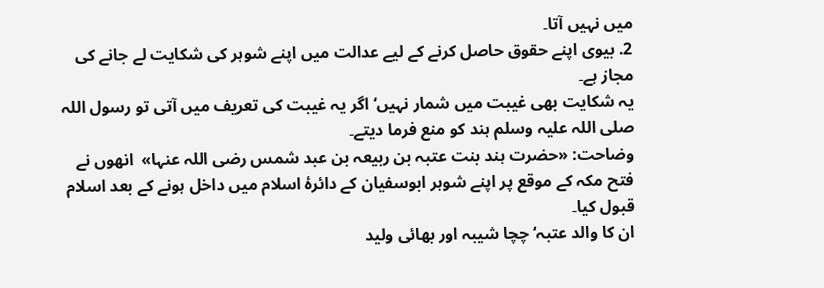میں نہیں آتا۔
2. بیوی اپنے حقوق حاصل کرنے کے لیے عدالت میں اپنے شوہر کی شکایت لے جانے کی مجاز ہے۔
یہ شکایت بھی غیبت میں شمار نہیں‘ اگر یہ غیبت کی تعریف میں آتی تو رسول اللہ صلی اللہ علیہ وسلم ہند کو منع فرما دیتے۔
وضاحت: «حضرت ہند بنت عتبہ بن ربیعہ بن عبد شمس رضی اللہ عنہا»  انھوں نے فتح مکہ کے موقع پر اپنے شوہر ابوسفیان کے دائرۂ اسلام میں داخل ہونے کے بعد اسلام قبول کیا۔
ان کا والد عتبہ‘ چچا شیبہ اور بھائی ولید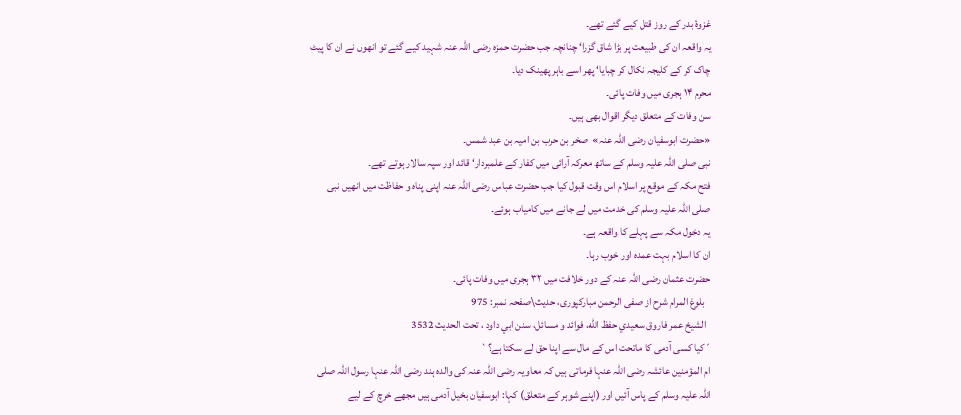غزوۂ بدر کے روز قتل کیے گئے تھے۔
یہ واقعہ ان کی طبیعت پر بڑا شاق گزرا‘ چنانچہ جب حضرت حمزہ رضی اللہ عنہ شہید کیے گئے تو انھوں نے ان کا پیٹ چاک کر کے کلیجہ نکال کر چبایا‘ پھر اسے باہر پھینک دیا۔
محرم ۱۴ ہجری میں وفات پائی۔
سن وفات کے متعلق دیگر اقوال بھی ہیں۔
«حضرت ابوسفیان رضی اللہ عنہ»  صخر بن حرب بن امیہ بن عبد شمس۔
نبی صلی اللہ علیہ وسلم کے ساتھ معرکہ آرائی میں کفار کے علمبردار‘ قائد اور سپہ سالار ہوتے تھے۔
فتح مکہ کے موقع پر اسلام اس وقت قبول کیا جب حضرت عباس رضی اللہ عنہ اپنی پناہ و حفاظت میں انھیں نبی صلی اللہ علیہ وسلم کی خدمت میں لے جانے میں کامیاب ہوئے۔
یہ دخول مکہ سے پہلے کا واقعہ ہے۔
ان کا اسلام بہت عمدہ اور خوب رہا۔
حضرت عثمان رضی اللہ عنہ کے دور خلافت میں ۳۲ ہجری میں وفات پائی۔
   بلوغ المرام شرح از صفی الرحمن مبارکپوری، حدیث\صفحہ نمبر: 975
  الشيخ عمر فاروق سعيدي حفظ الله، فوائد و مسائل، سنن ابي داود ، تحت الحديث 3532
´کیا کسی آدمی کا ماتحت اس کے مال سے اپنا حق لے سکتا ہے؟`
ام المؤمنین عائشہ رضی اللہ عنہا فرماتی ہیں کہ معاویہ رضی اللہ عنہ کی والدہ ہند رضی اللہ عنہا رسول اللہ صلی اللہ علیہ وسلم کے پاس آئیں اور (اپنے شوہر کے متعلق) کہا: ابوسفیان بخیل آدمی ہیں مجھے خرچ کے لیے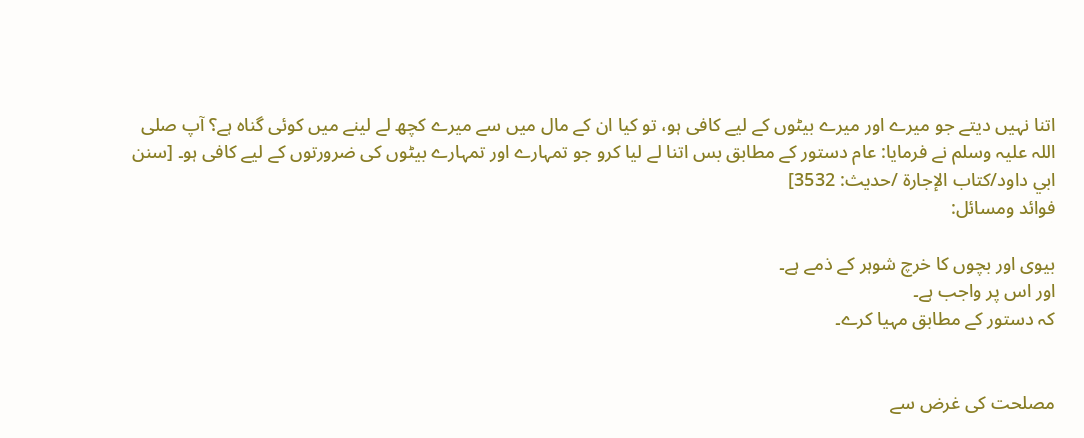اتنا نہیں دیتے جو میرے اور میرے بیٹوں کے لیے کافی ہو، تو کیا ان کے مال میں سے میرے کچھ لے لینے میں کوئی گناہ ہے؟ آپ صلی اللہ علیہ وسلم نے فرمایا: عام دستور کے مطابق بس اتنا لے لیا کرو جو تمہارے اور تمہارے بیٹوں کی ضرورتوں کے لیے کافی ہو۔ [سنن ابي داود/كتاب الإجارة /حدیث: 3532]
فوائد ومسائل:

بیوی اور بچوں کا خرچ شوہر کے ذمے ہے۔
اور اس پر واجب ہے۔
کہ دستور کے مطابق مہیا کرے۔


مصلحت کی غرض سے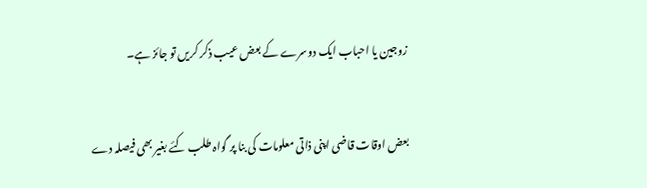زوجین یا احباب ایک دوسرے کے بعض عیب ذکر کریں تو جائز ہے۔


بعض اوقات قاضی اپنی ذاتی معلومات کی بنا پر گواہ طلب کئے بغیر بھی فیصلہ دے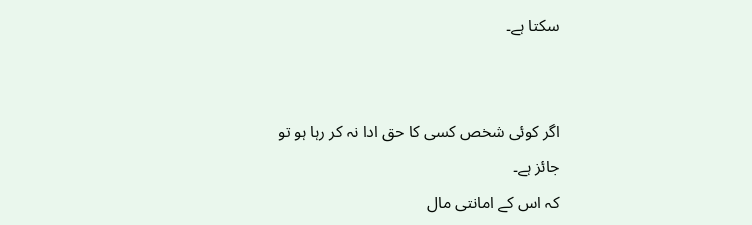سکتا ہے۔


اگر کوئی شخص کسی کا حق ادا نہ کر رہا ہو تو جائز ہے۔
کہ اس کے امانتی مال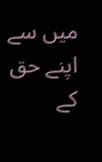میں سے اپنے حق کے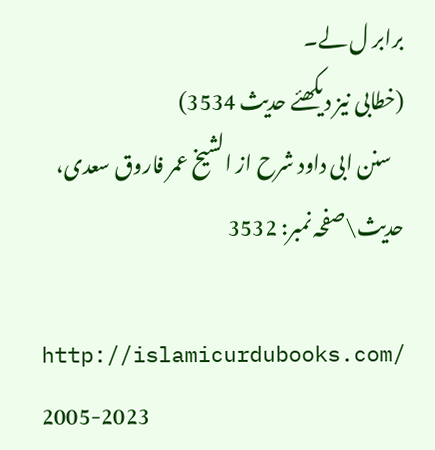برابر ل لے۔
(خطابی نیز دیکھئے حدیث 3534)
   سنن ابی داود شرح از الشیخ عمر فاروق سعدی، حدیث\صفحہ نمبر: 3532

http://islamicurdubooks.com/ 2005-2023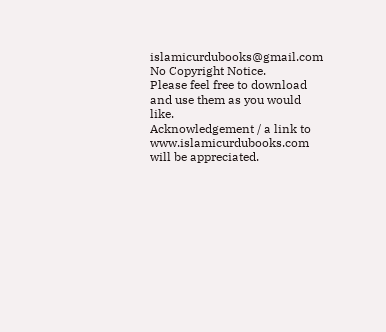islamicurdubooks@gmail.com No Copyright Notice.
Please feel free to download and use them as you would like.
Acknowledgement / a link to www.islamicurdubooks.com will be appreciated.